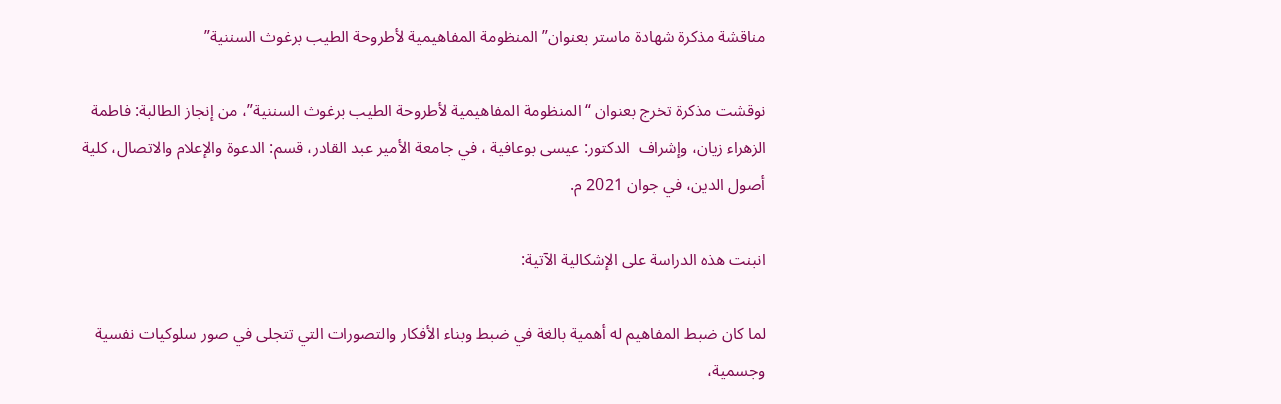مناقشة مذكرة شهادة ماستر بعنوان”المنظومة المفاهيمية لأطروحة الطيب برغوث السننية”

نوقشت مذكرة تخرج بعنوان “المنظومة المفاهيمية لأطروحة الطيب برغوث السننية”، من إنجاز الطالبة: فاطمة الزهراء زيان، وإشراف  الدكتور: عيسى بوعافية ، في جامعة الأمير عبد القادر، قسم: الدعوة والإعلام والاتصال، كلية أصول الدين، في جوان 2021 م.

انبنت هذه الدراسة على الإشكالية الآتية:

لما كان ضبط المفاهيم له أهمية بالغة في ضبط وبناء الأفكار والتصورات التي تتجلى في صور سلوكيات نفسية وجسمية،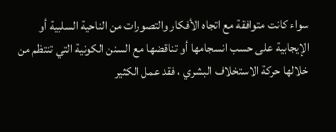سواء كانت متوافقة مع اتجاه الأفكار والتصورات من الناحية السلبية أو الإيجابية على حسب انسجامها أو تناقضها مع السنن الكونية التي تنتظم من خلالها حركة الاستخلاف البشري ، فقد عمل الكثير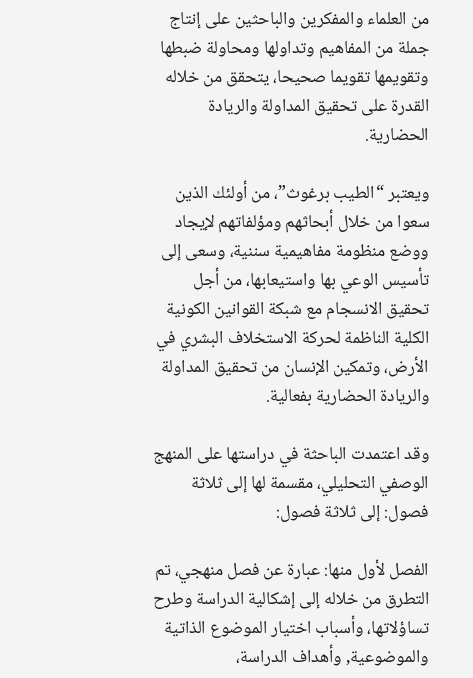من العلماء والمفكرين والباحثين على إنتاج جملة من المفاهيم وتداولها ومحاولة ضبطها وتقويمها تقويما صحيحا، يتحقق من خلاله القدرة على تحقيق المداولة والريادة الحضارية.

ويعتبر “الطيب برغوث”، من أولئك الذين سعوا من خلال أبحاثهم ومؤلفاتهم لإيجاد ووضع منظومة مفاهيمية سننية، وسعى إلى تأسيس الوعي بها واستيعابها، من أجل تحقيق الانسجام مع شبكة القوانين الكونية الكلية الناظمة لحركة الاستخلاف البشري في الأرض، وتمكين الإنسان من تحقيق المداولة والريادة الحضارية بفعالية.

وقد اعتمدت الباحثة في دراستها على المنهج الوصفي التحليلي، مقسمة لها إلى ثلاثة فصول: إلى ثلاثة فصول:

الفصل لأول منها: عبارة عن فصل منهجي، تم التطرق من خلاله إلى إشكالية الدراسة وطرح تساؤلاتها، وأسباب اختيار الموضوع الذاتية والموضوعية, وأهداف الدراسة،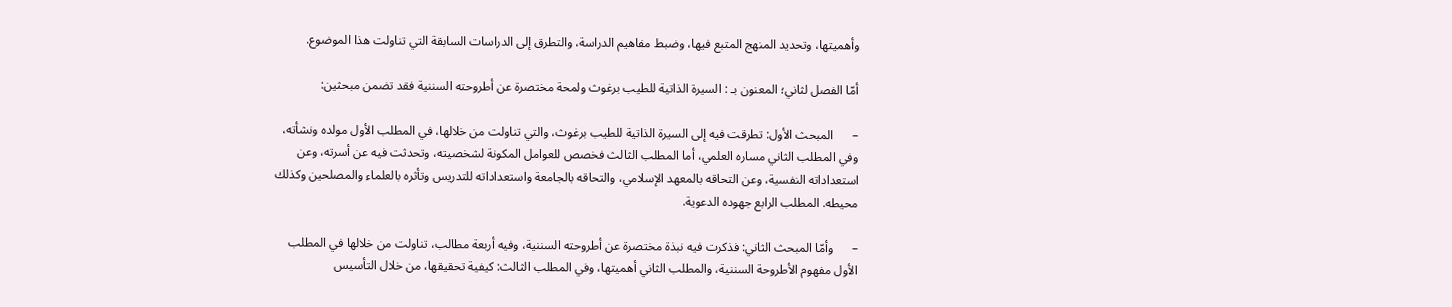وأهميتها، وتحديد المنهج المتبع فيها، وضبط مفاهيم الدراسة، والتطرق إلى الدراسات السابقة التي تناولت هذا الموضوع.

أمّا الفصل لثاني؛ المعنون بـ : السيرة الذاتية للطيب برغوث ولمحة مختصرة عن أطروحته السننية فقد تضمن مبحثين:

–      المبحث الأول: تطرقت فيه إلى السيرة الذاتية للطيب برغوث، والتي تناولت من خلالها، في المطلب الأول مولده ونشأته، وفي المطلب الثاني مساره العلمي، أما المطلب الثالث فخصص للعوامل المكونة لشخصيته، وتحدثت فيه عن أسرته، وعن استعداداته النفسية، وعن التحاقه بالمعهد الإسلامي، والتحاقه بالجامعة واستعداداته للتدريس وتأثره بالعلماء والمصلحين وكذلك محيطه. المطلب الرابع جهوده الدعوية.

–      وأمّا المبحث الثاني: فذكرت فيه نبذة مختصرة عن أطروحته السننية، وفيه أربعة مطالب، تناولت من خلالها في المطلب الأول مفهوم الأطروحة السننية، والمطلب الثاني أهميتها، وفي المطلب الثالث: كيفية تحقيقها، من خلال التأسيس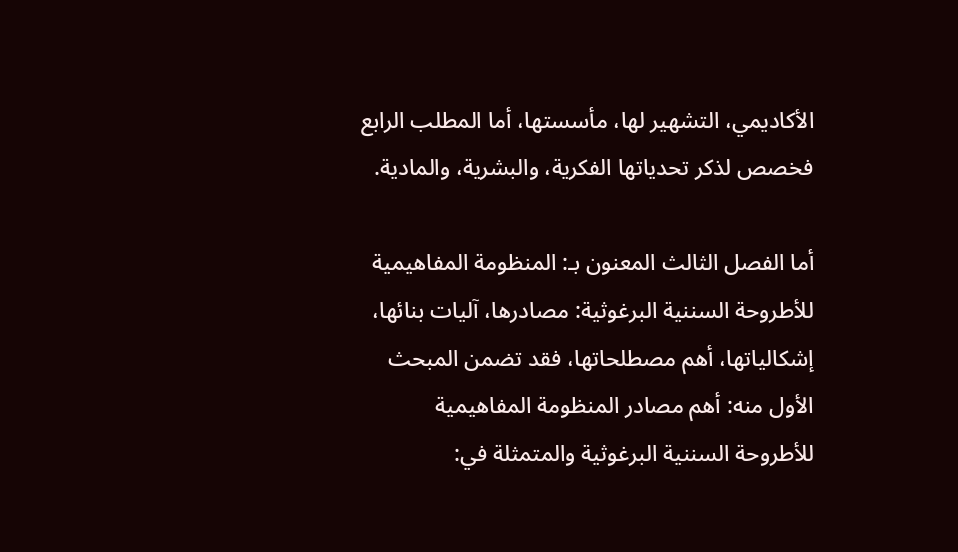الأكاديمي، التشهير لها، مأسستها، أما المطلب الرابع فخصص لذكر تحدياتها الفكرية، والبشرية، والمادية.

أما الفصل الثالث المعنون بـ: المنظومة المفاهيمية للأطروحة السننية البرغوثية: مصادرها، آليات بنائها، إشكالياتها، أهم مصطلحاتها، فقد تضمن المبحث الأول منه: أهم مصادر المنظومة المفاهيمية للأطروحة السننية البرغوثية والمتمثلة في: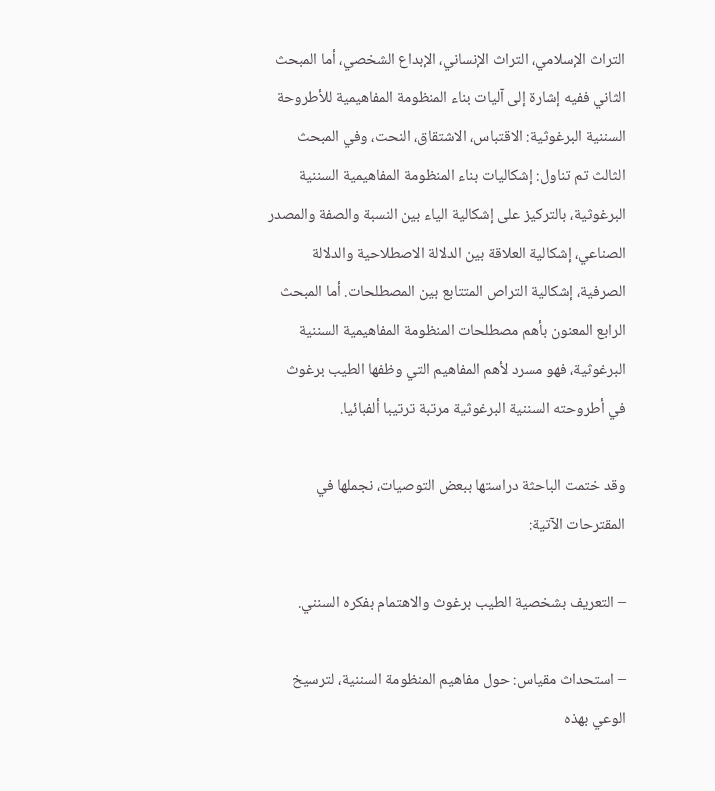التراث الإسلامي، التراث الإنساني، الإبداع الشخصي، أما المبحث الثاني ففيه إشارة إلى آليات بناء المنظومة المفاهيمية للأطروحة السننية البرغوثية: الاقتباس، الاشتقاق، النحت، وفي المبحث الثالث تم تناول: إشكاليات بناء المنظومة المفاهيمية السننية البرغوثية، بالتركيز على إشكالية الياء بين النسبة والصفة والمصدر الصناعي، إشكالية العلاقة بين الدلالة الاصطلاحية والدلالة الصرفية، إشكالية التراص المتتابع بين المصطلحات. أما المبحث الرابع المعنون بأهم مصطلحات المنظومة المفاهيمية السننية البرغوثية، فهو مسرد لأهم المفاهيم التي وظفها الطيب برغوث في أطروحته السننية البرغوثية مرتبة ترتيبا ألفبائيا.

وقد ختمت الباحثة دراستها ببعض التوصيات، نجملها في المقترحات الآتية:

– التعريف بشخصية الطيب برغوث والاهتمام بفكره السنني.

– استحداث مقياس: حول مفاهيم المنظومة السننية، لترسيخ الوعي بهذه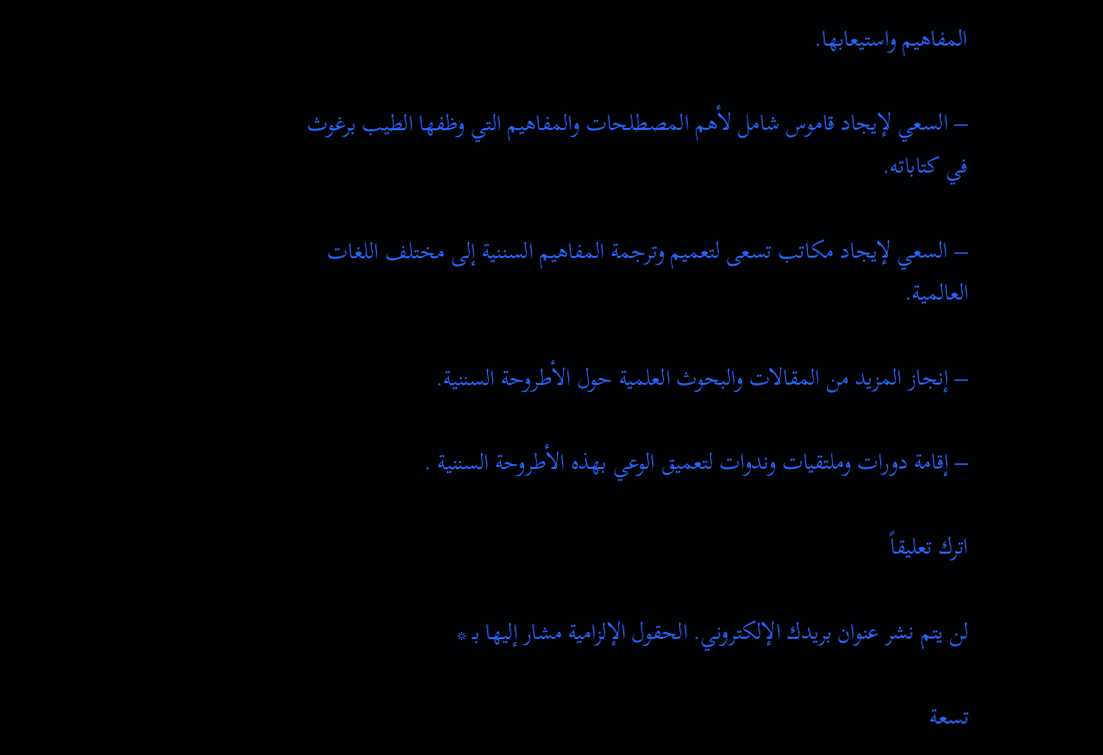المفاهيم واستيعابها.

– السعي لإيجاد قاموس شامل لأهم المصطلحات والمفاهيم التي وظفها الطيب برغوث في كتاباته.

– السعي لإيجاد مكاتب تسعى لتعميم وترجمة المفاهيم السننية إلى مختلف اللغات العالمية.

– إنجاز المزيد من المقالات والبحوث العلمية حول الأطروحة السننية.

– إقامة دورات وملتقيات وندوات لتعميق الوعي بهذه الأطروحة السننية .

اترك تعليقاً

لن يتم نشر عنوان بريدك الإلكتروني. الحقول الإلزامية مشار إليها بـ *

تسعة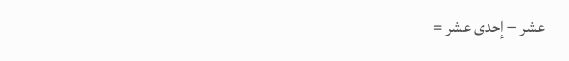عشر − إحدى عشر =